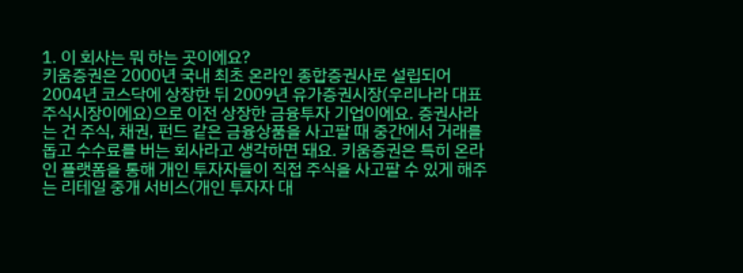1. 이 회사는 뭐 하는 곳이에요?
키움증권은 2000년 국내 최초 온라인 종합증권사로 설립되어 2004년 코스닥에 상장한 뒤 2009년 유가증권시장(우리나라 대표 주식시장이에요)으로 이전 상장한 금융투자 기업이에요. 증권사라는 건 주식, 채권, 펀드 같은 금융상품을 사고팔 때 중간에서 거래를 돕고 수수료를 버는 회사라고 생각하면 돼요. 키움증권은 특히 온라인 플랫폼을 통해 개인 투자자들이 직접 주식을 사고팔 수 있게 해주는 리테일 중개 서비스(개인 투자자 대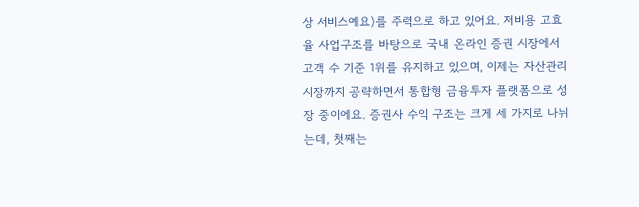상 서비스예요)를 주력으로 하고 있어요. 저비용 고효율 사업구조를 바탕으로 국내 온라인 증권 시장에서 고객 수 기준 1위를 유지하고 있으며, 이제는 자산관리 시장까지 공략하면서 통합형 금융투자 플랫폼으로 성장 중이에요. 증권사 수익 구조는 크게 세 가지로 나뉘는데, 첫째는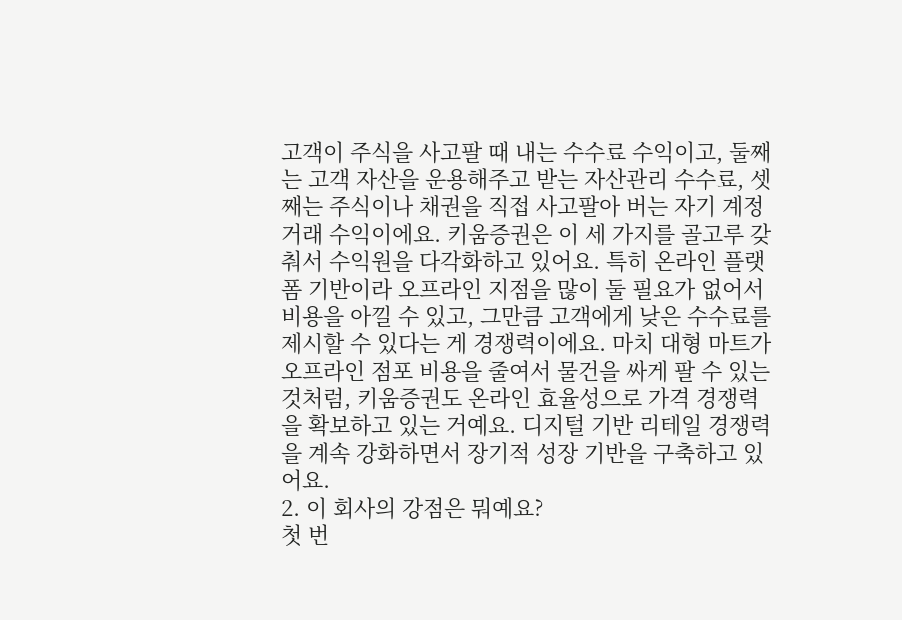고객이 주식을 사고팔 때 내는 수수료 수익이고, 둘째는 고객 자산을 운용해주고 받는 자산관리 수수료, 셋째는 주식이나 채권을 직접 사고팔아 버는 자기 계정 거래 수익이에요. 키움증권은 이 세 가지를 골고루 갖춰서 수익원을 다각화하고 있어요. 특히 온라인 플랫폼 기반이라 오프라인 지점을 많이 둘 필요가 없어서 비용을 아낄 수 있고, 그만큼 고객에게 낮은 수수료를 제시할 수 있다는 게 경쟁력이에요. 마치 대형 마트가 오프라인 점포 비용을 줄여서 물건을 싸게 팔 수 있는 것처럼, 키움증권도 온라인 효율성으로 가격 경쟁력을 확보하고 있는 거예요. 디지털 기반 리테일 경쟁력을 계속 강화하면서 장기적 성장 기반을 구축하고 있어요.
2. 이 회사의 강점은 뭐예요?
첫 번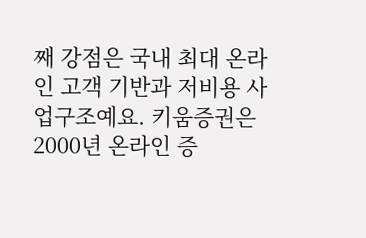째 강점은 국내 최대 온라인 고객 기반과 저비용 사업구조예요. 키움증권은 2000년 온라인 증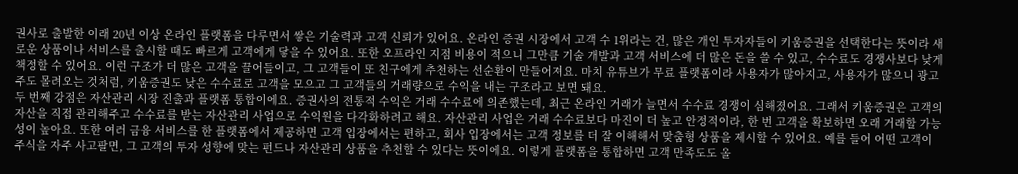권사로 출발한 이래 20년 이상 온라인 플랫폼을 다루면서 쌓은 기술력과 고객 신뢰가 있어요. 온라인 증권 시장에서 고객 수 1위라는 건, 많은 개인 투자자들이 키움증권을 선택한다는 뜻이라 새로운 상품이나 서비스를 출시할 때도 빠르게 고객에게 닿을 수 있어요. 또한 오프라인 지점 비용이 적으니 그만큼 기술 개발과 고객 서비스에 더 많은 돈을 쓸 수 있고, 수수료도 경쟁사보다 낮게 책정할 수 있어요. 이런 구조가 더 많은 고객을 끌어들이고, 그 고객들이 또 친구에게 추천하는 선순환이 만들어져요. 마치 유튜브가 무료 플랫폼이라 사용자가 많아지고, 사용자가 많으니 광고주도 몰려오는 것처럼, 키움증권도 낮은 수수료로 고객을 모으고 그 고객들의 거래량으로 수익을 내는 구조라고 보면 돼요.
두 번째 강점은 자산관리 시장 진출과 플랫폼 통합이에요. 증권사의 전통적 수익은 거래 수수료에 의존했는데, 최근 온라인 거래가 늘면서 수수료 경쟁이 심해졌어요. 그래서 키움증권은 고객의 자산을 직접 관리해주고 수수료를 받는 자산관리 사업으로 수익원을 다각화하려고 해요. 자산관리 사업은 거래 수수료보다 마진이 더 높고 안정적이라, 한 번 고객을 확보하면 오래 거래할 가능성이 높아요. 또한 여러 금융 서비스를 한 플랫폼에서 제공하면 고객 입장에서는 편하고, 회사 입장에서는 고객 정보를 더 잘 이해해서 맞춤형 상품을 제시할 수 있어요. 예를 들어 어떤 고객이 주식을 자주 사고팔면, 그 고객의 투자 성향에 맞는 펀드나 자산관리 상품을 추천할 수 있다는 뜻이에요. 이렇게 플랫폼을 통합하면 고객 만족도도 올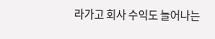라가고 회사 수익도 늘어나는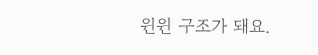윈윈 구조가 돼요.